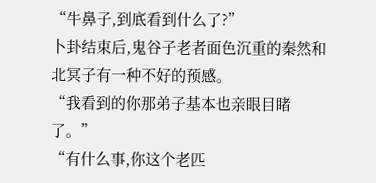“牛鼻子,到底看到什么了?”
卜卦结束后,鬼谷子老者面色沉重的秦然和北冥子有一种不好的预感。
“我看到的你那弟子基本也亲眼目睹了。”
“有什么事,你这个老匹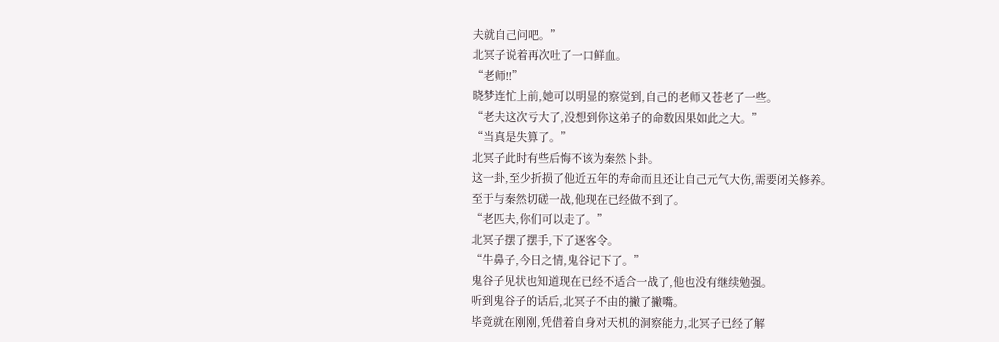夫就自己问吧。”
北冥子说着再次吐了一口鲜血。
“老师!!”
晓梦连忙上前,她可以明显的察觉到,自己的老师又苍老了一些。
“老夫这次亏大了,没想到你这弟子的命数因果如此之大。”
“当真是失算了。”
北冥子此时有些后悔不该为秦然卜卦。
这一卦,至少折损了他近五年的寿命而且还让自己元气大伤,需要闭关修养。
至于与秦然切磋一战,他现在已经做不到了。
“老匹夫,你们可以走了。”
北冥子摆了摆手,下了逐客令。
“牛鼻子,今日之情,鬼谷记下了。”
鬼谷子见状也知道现在已经不适合一战了,他也没有继续勉强。
听到鬼谷子的话后,北冥子不由的撇了撇嘴。
毕竟就在刚刚,凭借着自身对天机的洞察能力,北冥子已经了解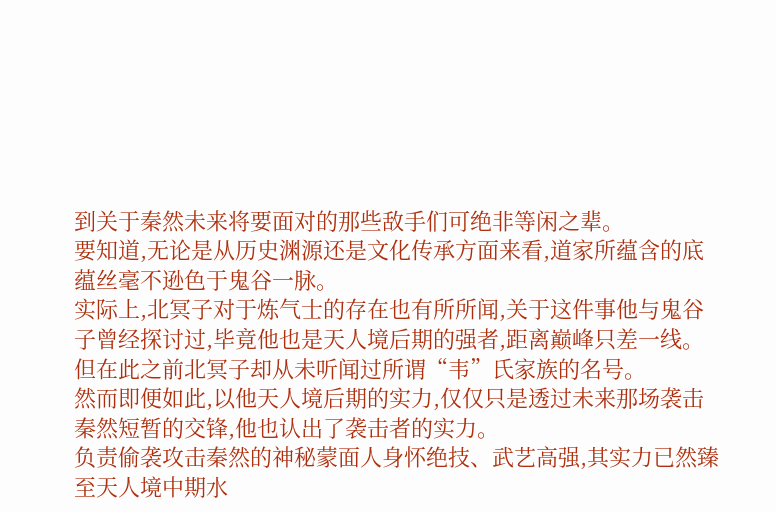到关于秦然未来将要面对的那些敌手们可绝非等闲之辈。
要知道,无论是从历史渊源还是文化传承方面来看,道家所蕴含的底蕴丝毫不逊色于鬼谷一脉。
实际上,北冥子对于炼气士的存在也有所所闻,关于这件事他与鬼谷子曾经探讨过,毕竟他也是天人境后期的强者,距离巅峰只差一线。
但在此之前北冥子却从未听闻过所谓“韦”氏家族的名号。
然而即便如此,以他天人境后期的实力,仅仅只是透过未来那场袭击秦然短暂的交锋,他也认出了袭击者的实力。
负责偷袭攻击秦然的神秘蒙面人身怀绝技、武艺高强,其实力已然臻至天人境中期水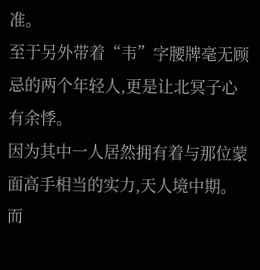准。
至于另外带着“韦”字腰牌毫无顾忌的两个年轻人,更是让北冥子心有余悸。
因为其中一人居然拥有着与那位蒙面高手相当的实力,天人境中期。
而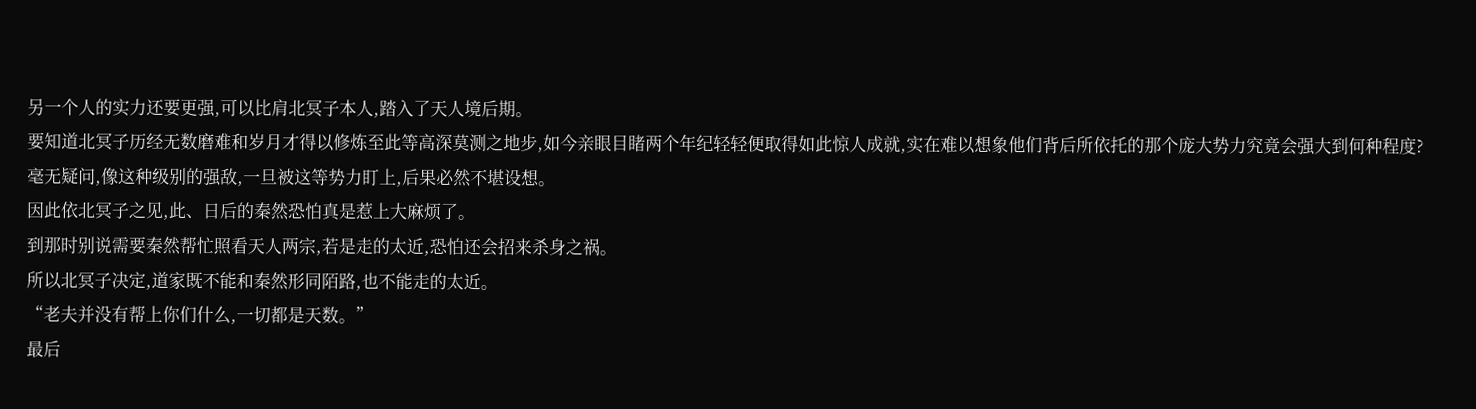另一个人的实力还要更强,可以比肩北冥子本人,踏入了天人境后期。
要知道北冥子历经无数磨难和岁月才得以修炼至此等高深莫测之地步,如今亲眼目睹两个年纪轻轻便取得如此惊人成就,实在难以想象他们背后所依托的那个庞大势力究竟会强大到何种程度?
毫无疑问,像这种级别的强敌,一旦被这等势力盯上,后果必然不堪设想。
因此依北冥子之见,此、日后的秦然恐怕真是惹上大麻烦了。
到那时别说需要秦然帮忙照看天人两宗,若是走的太近,恐怕还会招来杀身之祸。
所以北冥子决定,道家既不能和秦然形同陌路,也不能走的太近。
“老夫并没有帮上你们什么,一切都是天数。”
最后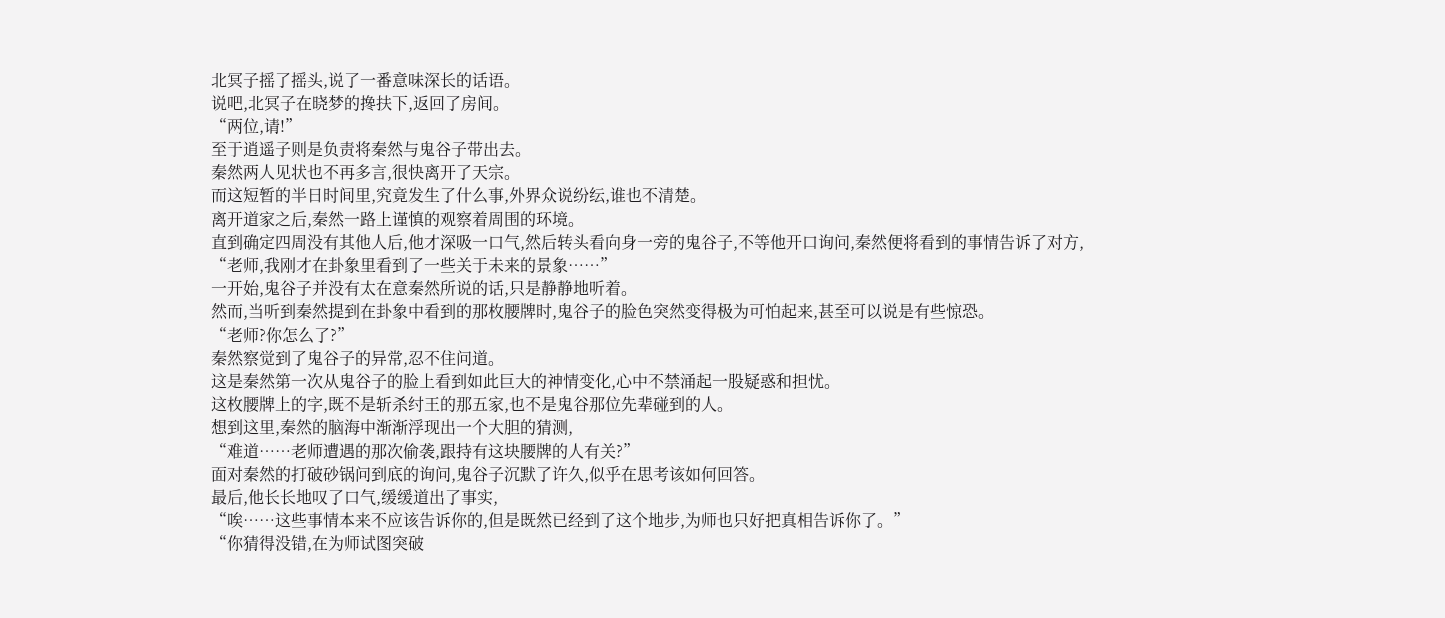北冥子摇了摇头,说了一番意味深长的话语。
说吧,北冥子在晓梦的搀扶下,返回了房间。
“两位,请!”
至于逍遥子则是负责将秦然与鬼谷子带出去。
秦然两人见状也不再多言,很快离开了天宗。
而这短暂的半日时间里,究竟发生了什么事,外界众说纷纭,谁也不清楚。
离开道家之后,秦然一路上谨慎的观察着周围的环境。
直到确定四周没有其他人后,他才深吸一口气,然后转头看向身一旁的鬼谷子,不等他开口询问,秦然便将看到的事情告诉了对方,
“老师,我刚才在卦象里看到了一些关于未来的景象……”
一开始,鬼谷子并没有太在意秦然所说的话,只是静静地听着。
然而,当听到秦然提到在卦象中看到的那枚腰牌时,鬼谷子的脸色突然变得极为可怕起来,甚至可以说是有些惊恐。
“老师?你怎么了?”
秦然察觉到了鬼谷子的异常,忍不住问道。
这是秦然第一次从鬼谷子的脸上看到如此巨大的神情变化,心中不禁涌起一股疑惑和担忧。
这枚腰牌上的字,既不是斩杀纣王的那五家,也不是鬼谷那位先辈碰到的人。
想到这里,秦然的脑海中渐渐浮现出一个大胆的猜测,
“难道……老师遭遇的那次偷袭,跟持有这块腰牌的人有关?”
面对秦然的打破砂锅问到底的询问,鬼谷子沉默了许久,似乎在思考该如何回答。
最后,他长长地叹了口气,缓缓道出了事实,
“唉……这些事情本来不应该告诉你的,但是既然已经到了这个地步,为师也只好把真相告诉你了。”
“你猜得没错,在为师试图突破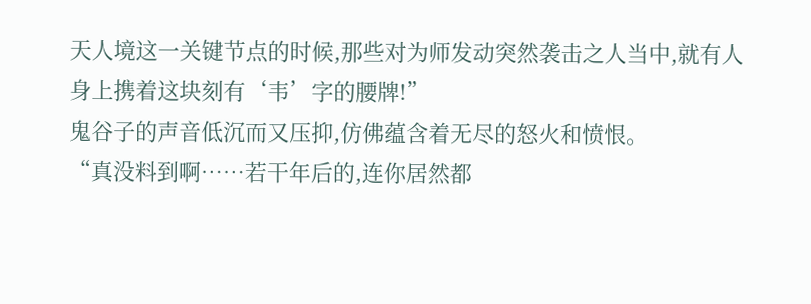天人境这一关键节点的时候,那些对为师发动突然袭击之人当中,就有人身上携着这块刻有‘韦’字的腰牌!”
鬼谷子的声音低沉而又压抑,仿佛蕴含着无尽的怒火和愤恨。
“真没料到啊……若干年后的,连你居然都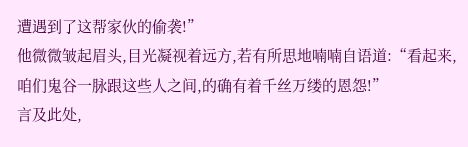遭遇到了这帮家伙的偷袭!”
他微微皱起眉头,目光凝视着远方,若有所思地喃喃自语道:“看起来,咱们鬼谷一脉跟这些人之间,的确有着千丝万缕的恩怨!”
言及此处,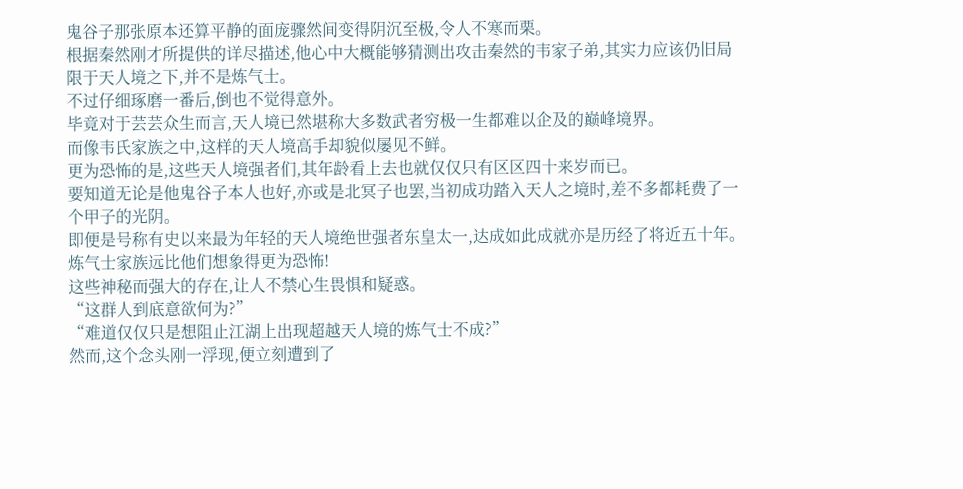鬼谷子那张原本还算平静的面庞骤然间变得阴沉至极,令人不寒而栗。
根据秦然刚才所提供的详尽描述,他心中大概能够猜测出攻击秦然的韦家子弟,其实力应该仍旧局限于天人境之下,并不是炼气士。
不过仔细琢磨一番后,倒也不觉得意外。
毕竟对于芸芸众生而言,天人境已然堪称大多数武者穷极一生都难以企及的巅峰境界。
而像韦氏家族之中,这样的天人境高手却貌似屡见不鲜。
更为恐怖的是,这些天人境强者们,其年龄看上去也就仅仅只有区区四十来岁而已。
要知道无论是他鬼谷子本人也好,亦或是北冥子也罢,当初成功踏入天人之境时,差不多都耗费了一个甲子的光阴。
即便是号称有史以来最为年轻的天人境绝世强者东皇太一,达成如此成就亦是历经了将近五十年。
炼气士家族远比他们想象得更为恐怖!
这些神秘而强大的存在,让人不禁心生畏惧和疑惑。
“这群人到底意欲何为?”
“难道仅仅只是想阻止江湖上出现超越天人境的炼气士不成?”
然而,这个念头刚一浮现,便立刻遭到了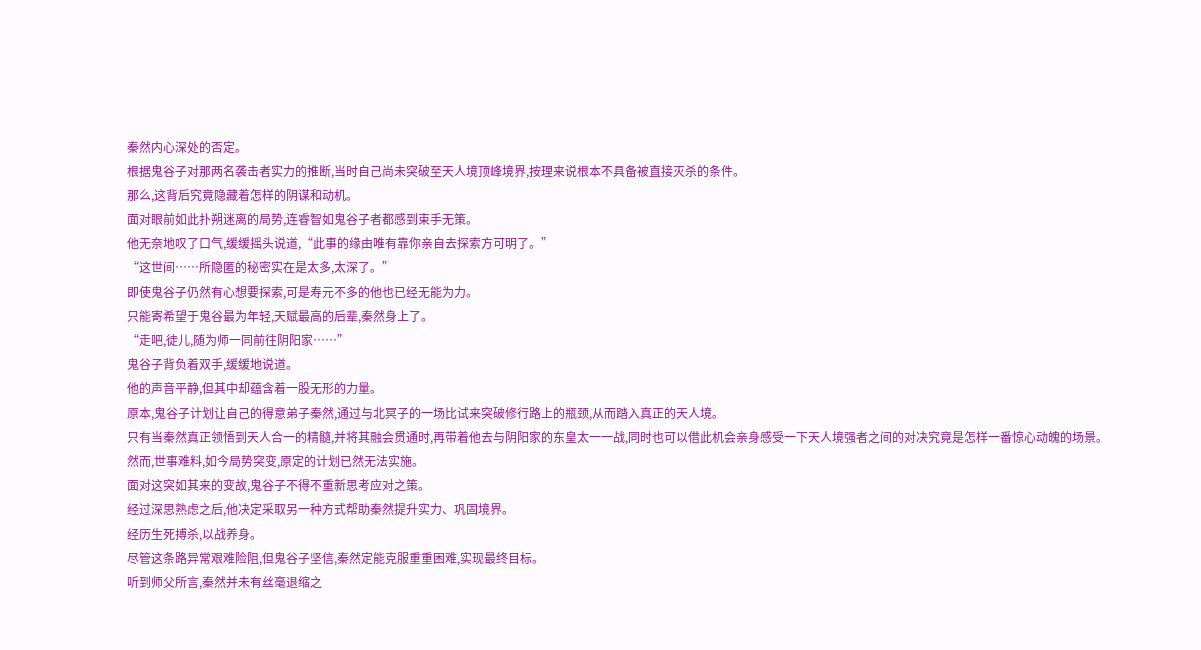秦然内心深处的否定。
根据鬼谷子对那两名袭击者实力的推断,当时自己尚未突破至天人境顶峰境界,按理来说根本不具备被直接灭杀的条件。
那么,这背后究竟隐藏着怎样的阴谋和动机。
面对眼前如此扑朔迷离的局势,连睿智如鬼谷子者都感到束手无策。
他无奈地叹了口气,缓缓摇头说道,“此事的缘由唯有靠你亲自去探索方可明了。”
“这世间……所隐匿的秘密实在是太多,太深了。”
即使鬼谷子仍然有心想要探索,可是寿元不多的他也已经无能为力。
只能寄希望于鬼谷最为年轻,天赋最高的后辈,秦然身上了。
“走吧,徒儿,随为师一同前往阴阳家……”
鬼谷子背负着双手,缓缓地说道。
他的声音平静,但其中却蕴含着一股无形的力量。
原本,鬼谷子计划让自己的得意弟子秦然,通过与北冥子的一场比试来突破修行路上的瓶颈,从而踏入真正的天人境。
只有当秦然真正领悟到天人合一的精髓,并将其融会贯通时,再带着他去与阴阳家的东皇太一一战,同时也可以借此机会亲身感受一下天人境强者之间的对决究竟是怎样一番惊心动魄的场景。
然而,世事难料,如今局势突变,原定的计划已然无法实施。
面对这突如其来的变故,鬼谷子不得不重新思考应对之策。
经过深思熟虑之后,他决定采取另一种方式帮助秦然提升实力、巩固境界。
经历生死搏杀,以战养身。
尽管这条路异常艰难险阻,但鬼谷子坚信,秦然定能克服重重困难,实现最终目标。
听到师父所言,秦然并未有丝毫退缩之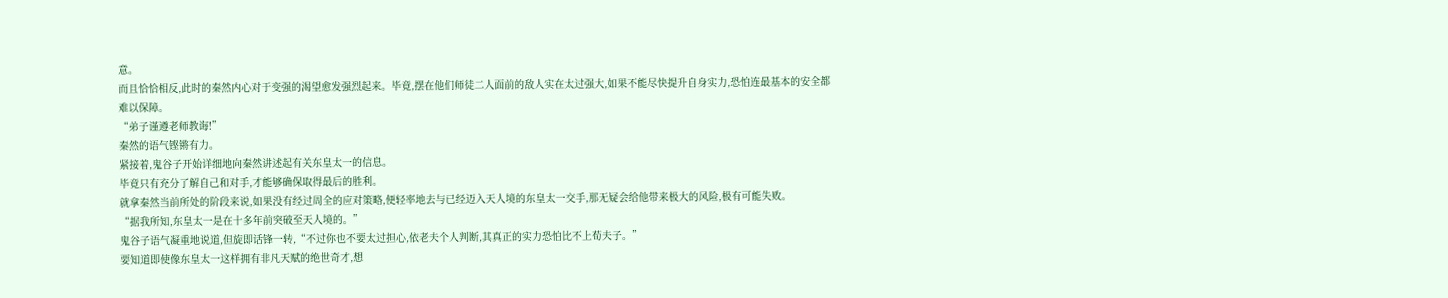意。
而且恰恰相反,此时的秦然内心对于变强的渴望愈发强烈起来。毕竟,摆在他们师徒二人面前的敌人实在太过强大,如果不能尽快提升自身实力,恐怕连最基本的安全都难以保障。
“弟子谨遵老师教诲!”
秦然的语气铿锵有力。
紧接着,鬼谷子开始详细地向秦然讲述起有关东皇太一的信息。
毕竟只有充分了解自己和对手,才能够确保取得最后的胜利。
就拿秦然当前所处的阶段来说,如果没有经过周全的应对策略,便轻率地去与已经迈入天人境的东皇太一交手,那无疑会给他带来极大的风险,极有可能失败。
“据我所知,东皇太一是在十多年前突破至天人境的。”
鬼谷子语气凝重地说道,但旋即话锋一转,“不过你也不要太过担心,依老夫个人判断,其真正的实力恐怕比不上荀夫子。”
要知道即使像东皇太一这样拥有非凡天赋的绝世奇才,想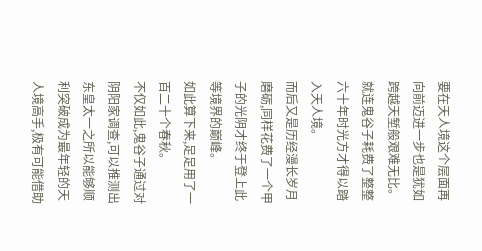要在天人境这个层面再向前迈进一步也是犹如跨越天堑般艰难无比。
就连鬼谷子耗费了整整六十年时光方才得以踏入天人境。
而后又是历经漫长岁月磨砺,同样花费了一个甲子的光阴才终于登上此等境界的巅峰。
如此算下来,足足用了一百二十个春秋。
不仅如此,鬼谷子通过对阴阳家调查,可以推测出东皇太一之所以能够顺利突破成为最年轻的天人境高手,极有可能借助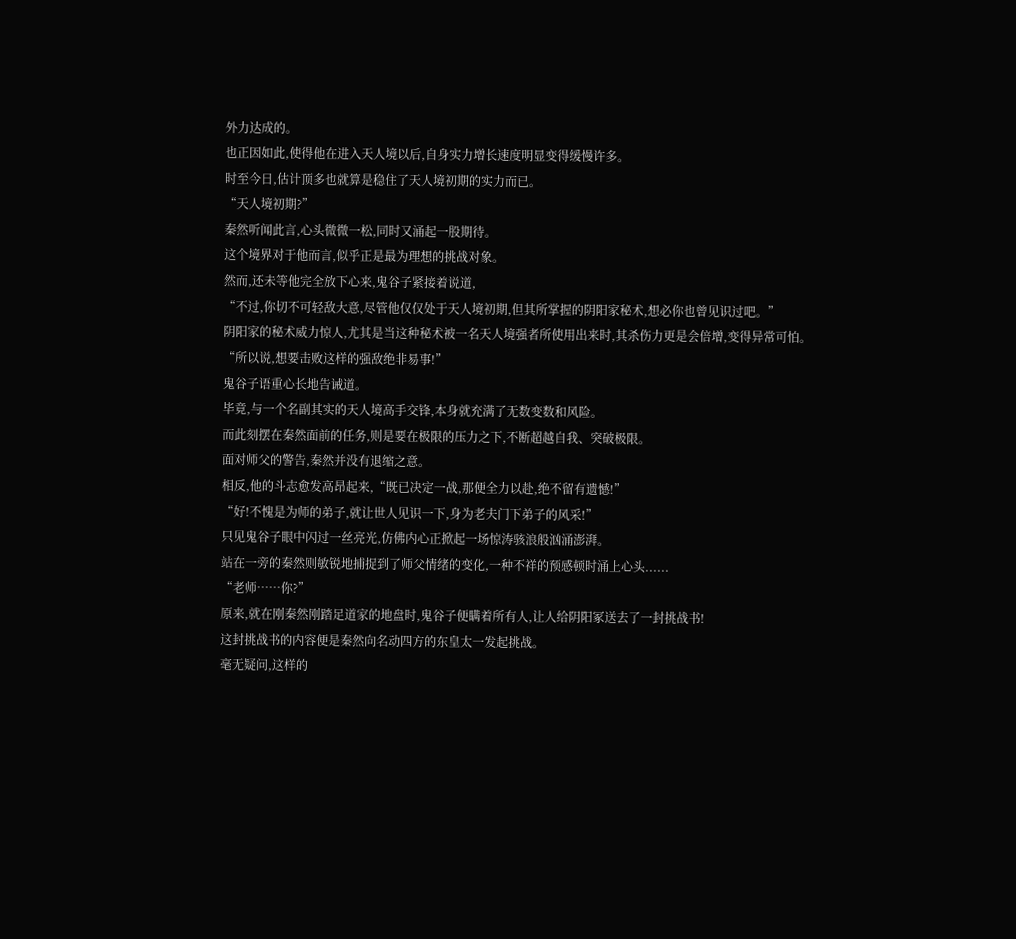外力达成的。
也正因如此,使得他在进入天人境以后,自身实力增长速度明显变得缓慢许多。
时至今日,估计顶多也就算是稳住了天人境初期的实力而已。
“天人境初期?”
秦然听闻此言,心头微微一松,同时又涌起一股期待。
这个境界对于他而言,似乎正是最为理想的挑战对象。
然而,还未等他完全放下心来,鬼谷子紧接着说道,
“不过,你切不可轻敌大意,尽管他仅仅处于天人境初期,但其所掌握的阴阳家秘术,想必你也曾见识过吧。”
阴阳家的秘术威力惊人,尤其是当这种秘术被一名天人境强者所使用出来时,其杀伤力更是会倍增,变得异常可怕。
“所以说,想要击败这样的强敌绝非易事!”
鬼谷子语重心长地告诫道。
毕竟,与一个名副其实的天人境高手交锋,本身就充满了无数变数和风险。
而此刻摆在秦然面前的任务,则是要在极限的压力之下,不断超越自我、突破极限。
面对师父的警告,秦然并没有退缩之意。
相反,他的斗志愈发高昂起来,“既已决定一战,那便全力以赴,绝不留有遗憾!”
“好!不愧是为师的弟子,就让世人见识一下,身为老夫门下弟子的风采!”
只见鬼谷子眼中闪过一丝亮光,仿佛内心正掀起一场惊涛骇浪般汹涌澎湃。
站在一旁的秦然则敏锐地捕捉到了师父情绪的变化,一种不祥的预感顿时涌上心头......
“老师……你?”
原来,就在刚秦然刚踏足道家的地盘时,鬼谷子便瞒着所有人,让人给阴阳冢送去了一封挑战书!
这封挑战书的内容便是秦然向名动四方的东皇太一发起挑战。
毫无疑问,这样的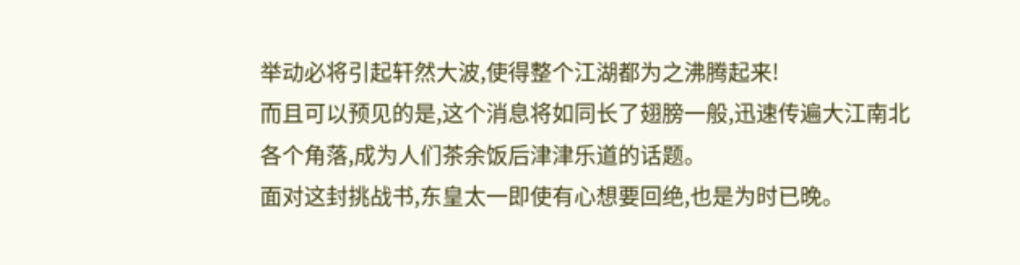举动必将引起轩然大波,使得整个江湖都为之沸腾起来!
而且可以预见的是,这个消息将如同长了翅膀一般,迅速传遍大江南北各个角落,成为人们茶余饭后津津乐道的话题。
面对这封挑战书,东皇太一即使有心想要回绝,也是为时已晚。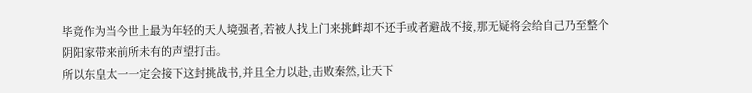毕竟作为当今世上最为年轻的天人境强者,若被人找上门来挑衅却不还手或者避战不接,那无疑将会给自己乃至整个阴阳家带来前所未有的声望打击。
所以东皇太一一定会接下这封挑战书,并且全力以赴,击败秦然,让天下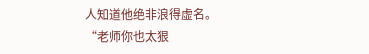人知道他绝非浪得虚名。
“老师你也太狠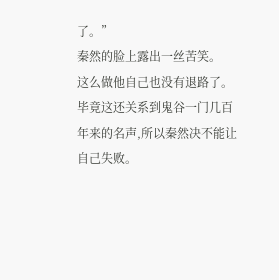了。”
秦然的脸上露出一丝苦笑。
这么做他自己也没有退路了。
毕竟这还关系到鬼谷一门几百年来的名声,所以秦然决不能让自己失败。